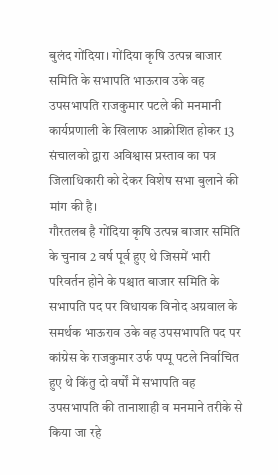बुलंद गोंदिया। गोंदिया कृषि उत्पन्न बाजार समिति के सभापति भाऊराव उके वह उपसभापति राजकुमार पटले की मनमानी कार्यप्रणाली के खिलाफ आक्रोशित होकर 13 संचालको द्वारा अविश्वास प्रस्ताव का पत्र जिलाधिकारी को देकर विशेष सभा बुलाने की मांग की है।
गौरतलब है गोंदिया कृषि उत्पन्न बाजार समिति के चुनाव 2 वर्ष पूर्व हुए थे जिसमें भारी परिवर्तन होने के पश्चात बाजार समिति के सभापति पद पर विधायक विनोद अग्रवाल के समर्थक भाऊराव उके वह उपसभापति पद पर कांग्रेस के राजकुमार उर्फ पप्पू पटले निर्वाचित हुए थे किंतु दो वर्षों में सभापति वह उपसभापति की तानाशाही व मनमाने तरीके से किया जा रहे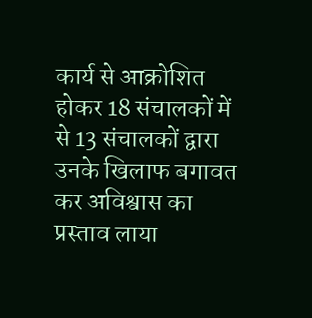कार्य से आक्रोशित होकर 18 संचालकों में से 13 संचालकों द्वारा उनके खिलाफ बगावत कर अविश्वास का प्रस्ताव लाया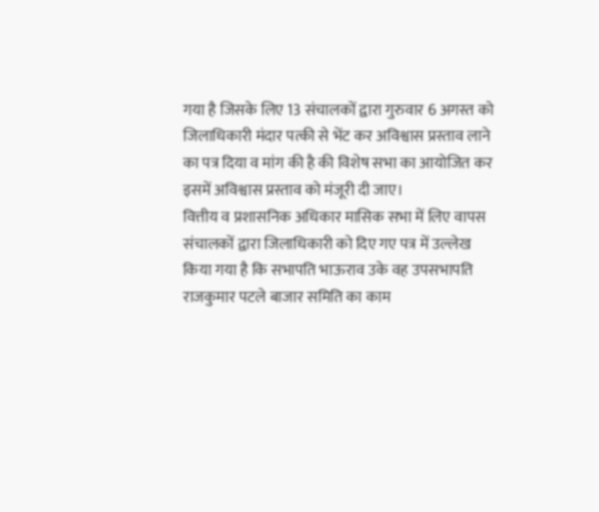गया है जिसके लिए 13 संचालकों द्वारा गुरुवार 6 अगस्त को जिलाधिकारी मंदार पत्की से भेंट कर अविश्वास प्रस्ताव लाने का पत्र दिया व मांग की है की विशेष सभा का आयोजित कर इसमें अविश्वास प्रस्ताव को मंजूरी दी जाए।
वित्तीय व प्रशासनिक अधिकार मासिक सभा में लिए वापस
संचालकों द्वारा जिलाधिकारी को दिए गए पत्र में उल्लेख किया गया है कि सभापति भाऊराव उके वह उपसभापति राजकुमार पटले बाजार समिति का काम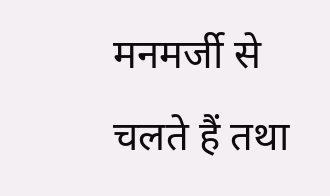मनमर्जी से चलते हैं तथा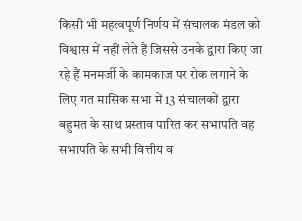किसी भी महत्वपूर्ण निर्णय में संचालक मंडल को विश्वास में नहीं लेते हैं जिससे उनके द्वारा किए जा रहे हैं मनमर्जी के कामकाज पर रोक लगाने के लिए गत मासिक सभा में 13 संचालकों द्वारा बहुमत के साथ प्रस्ताव पारित कर सभापति वह सभापति के सभी वित्तीय व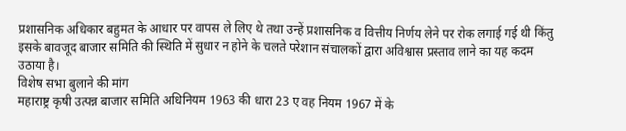प्रशासनिक अधिकार बहुमत के आधार पर वापस ले लिए थे तथा उन्हें प्रशासनिक व वित्तीय निर्णय लेने पर रोक लगाई गई थी किंतु इसके बावजूद बाजार समिति की स्थिति में सुधार न होने के चलते परेशान संचालकों द्वारा अविश्वास प्रस्ताव लाने का यह कदम उठाया है।
विशेष सभा बुलाने की मांग
महाराष्ट्र कृषी उत्पन्न बाजार समिति अधिनियम 1963 की धारा 23 ए वह नियम 1967 में के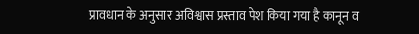प्रावधान के अनुसार अविश्वास प्रस्ताव पेश किया गया है कानून व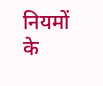नियमों के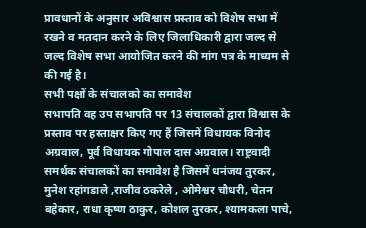प्रावधानों के अनुसार अविश्वास प्रस्ताव को विशेष सभा में रखने व मतदान करने के लिए जिलाधिकारी द्वारा जल्द से जल्द विशेष सभा आयोजित करने की मांग पत्र के माध्यम से की गई है।
सभी पक्षों के संचालको का समावेश
सभापति वह उप सभापति पर 13 संचालकों द्वारा विश्वास के प्रस्ताव पर हस्ताक्षर किए गए हैं जिसमें विधायक विनोद अग्रवाल, पूर्व विधायक गोपाल दास अग्रवाल। राष्ट्रवादी समर्थक संचालकों का समावेश है जिसमें धनंजय तुरकर, मुनेश रहांगडाले ,राजीव ठकरेले , ओमेश्वर चौधरी, चेतन बहेकार, राधा कृष्ण ठाकुर, कोशल तुरकर, श्यामकला पाचे,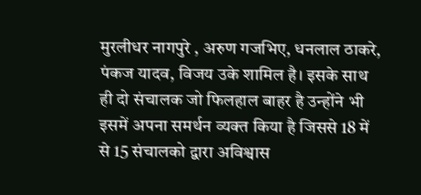मुरलीधर नागपुरे , अरुण गजभिए, धनलाल ठाकरे, पंकज यादव, विजय उके शामिल है। इसके साथ ही दो संचालक जो फिलहाल बाहर है उन्होंने भी इसमें अपना समर्थन व्यक्त किया है जिससे 18 में से 15 संचालको द्वारा अविश्वास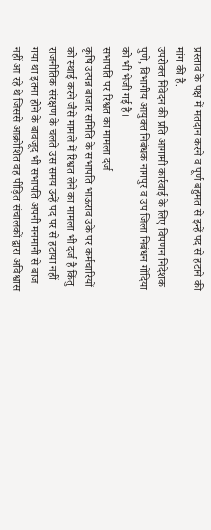प्रस्ताव के पक्ष में मतदान करने व पूर्ण बहुमत से इन्हें पद से हटाने की मांग की है.
उपरोक्त निवेदन की प्रति आगामी कार्रवाई के लिए विपणन निदेशक पुणे, विभागीय आयुक्त निबंधक नागपुर व उप जिला निबंधन गोंदिया को भी भेजी गई है।
सभापति पर रिश्वत का मामला दर्ज
कृषि उत्पन्न बाजार समिति के सभापति भाऊराव उके पर कर्मचारियों को स्थाई करने जैसे मामले में रिश्वत लेने का मामला भी दर्ज है किंतु राजनीतिक संरक्षण के चलते उस समय उन्हें पद पर से हटाया नहीं गया था इतना होने के बावजूद भी सभापति अपनी मनमानी से बाज नहीं आ रहे थे जिससे आक्रोशित वह पीड़ित संचालकों द्वारा अविश्वास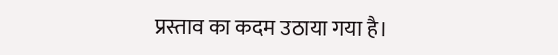प्रस्ताव का कदम उठाया गया है।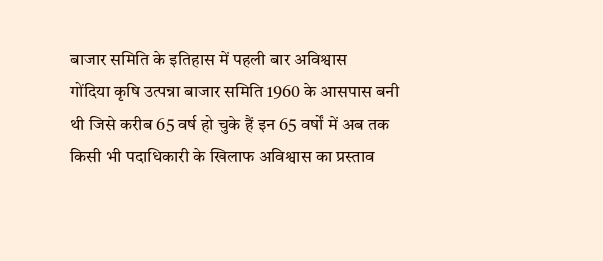बाजार समिति के इतिहास में पहली बार अविश्वास
गोंदिया कृषि उत्पन्ना बाजार समिति 1960 के आसपास बनी थी जिसे करीब 65 वर्ष हो चुके हैं इन 65 वर्षों में अब तक किसी भी पदाधिकारी के खिलाफ अविश्वास का प्रस्ताव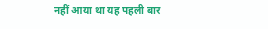नहीं आया था यह पहली बार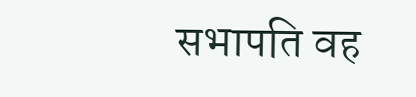सभापति वह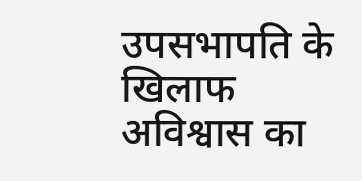उपसभापति के खिलाफ अविश्वास का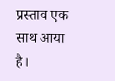प्रस्ताव एक साथ आया है।